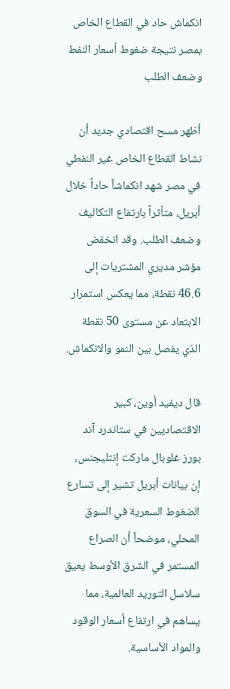انكماش حاد في القطاع الخاص بمصر نتيجة ضغوط أسعار النفط وضعف الطلب

أظهر مسح اقتصادي جديد أن نشاط القطاع الخاص غير النفطي في مصر شهد انكماشاً حاداً خلال أبريل، متأثراً بارتفاع التكاليف وضعف الطلب. وقد انخفض مؤشر مديري المشتريات إلى 46.6 نقطة، مما يعكس استمرار الابتعاد عن مستوى 50 نقطة الذي يفصل بين النمو والانكماش.

قال ديفيد أوين، كبير الاقتصاديين في ستاندرد آند بورز غلوبال ماركت إنتليجنس، إن بيانات أبريل تشير إلى تسارع الضغوط السعرية في السوق المحلي، موضحاً أن الصراع المستمر في الشرق الأوسط يعيق سلاسل التوريد العالمية، مما يساهم في ارتفاع أسعار الوقود والمواد الأساسية.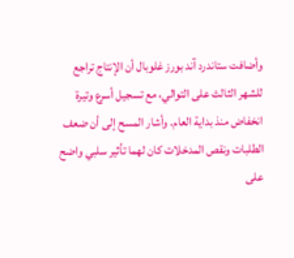وأضافت ستاندرد آند بورز غلوبال أن الإنتاج تراجع للشهر الثالث على التوالي، مع تسجيل أسرع وتيرة انخفاض منذ بداية العام. وأشار المسح إلى أن ضعف الطلبات ونقص المدخلات كان لهما تأثير سلبي واضح على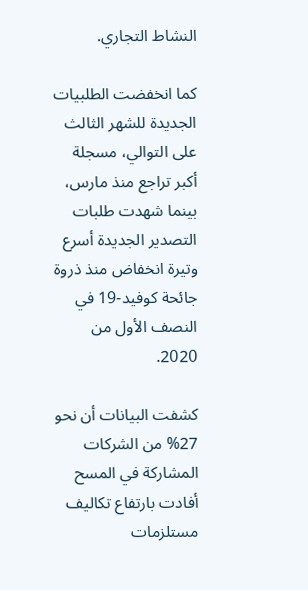النشاط التجاري.

كما انخفضت الطلبيات الجديدة للشهر الثالث على التوالي، مسجلة أكبر تراجع منذ مارس، بينما شهدت طلبات التصدير الجديدة أسرع وتيرة انخفاض منذ ذروة جائحة كوفيد-19 في النصف الأول من 2020.

كشفت البيانات أن نحو 27% من الشركات المشاركة في المسح أفادت بارتفاع تكاليف مستلزمات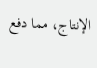الإنتاج، مما دفع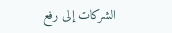الشركات إلى رفع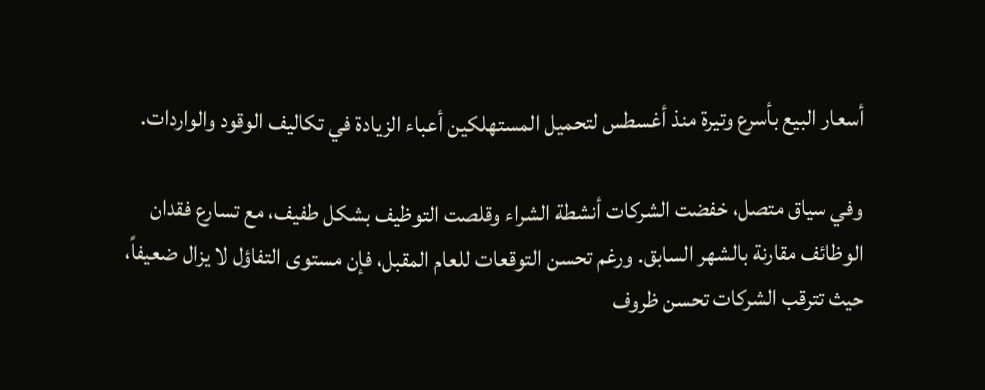أسعار البيع بأسرع وتيرة منذ أغسطس لتحميل المستهلكين أعباء الزيادة في تكاليف الوقود والواردات.

وفي سياق متصل، خفضت الشركات أنشطة الشراء وقلصت التوظيف بشكل طفيف، مع تسارع فقدان الوظائف مقارنة بالشهر السابق. ورغم تحسن التوقعات للعام المقبل، فإن مستوى التفاؤل لا يزال ضعيفاً، حيث تترقب الشركات تحسن ظروف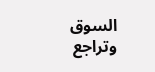السوق وتراجع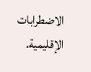الاضطرابات الإقليمية.